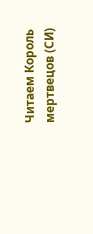Читаем Король мертвецов (СИ)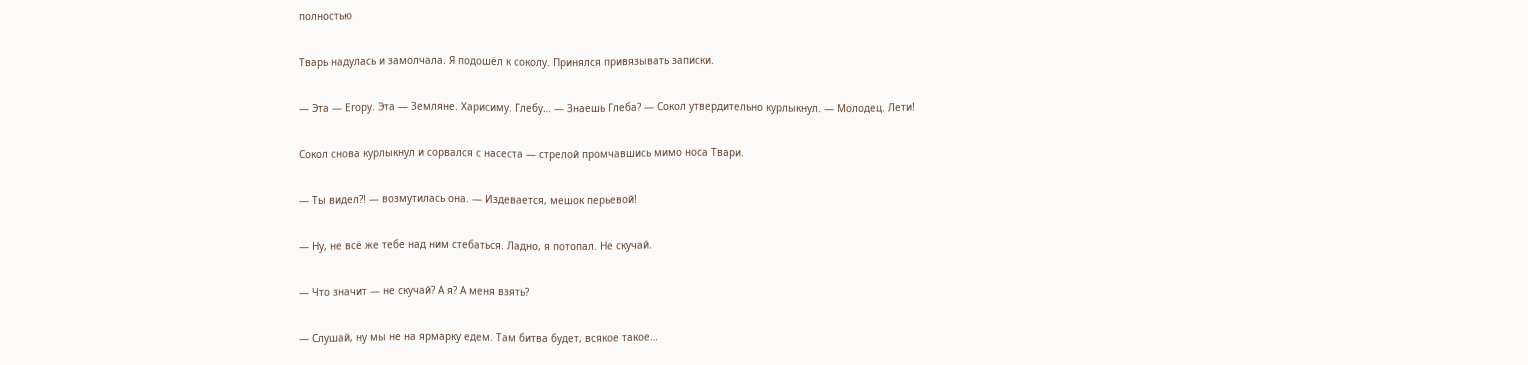полностью

Тварь надулась и замолчала. Я подошёл к соколу. Принялся привязывать записки.

— Эта — Егору. Эта — Земляне. Харисиму. Глебу… — Знаешь Глеба? — Сокол утвердительно курлыкнул. — Молодец. Лети!

Сокол снова курлыкнул и сорвался с насеста — стрелой промчавшись мимо носа Твари.

— Ты видел?! — возмутилась она. — Издевается, мешок перьевой!

— Ну, не всё же тебе над ним стебаться. Ладно, я потопал. Не скучай.

— Что значит — не скучай? А я? А меня взять?

— Слушай, ну мы не на ярмарку едем. Там битва будет, всякое такое…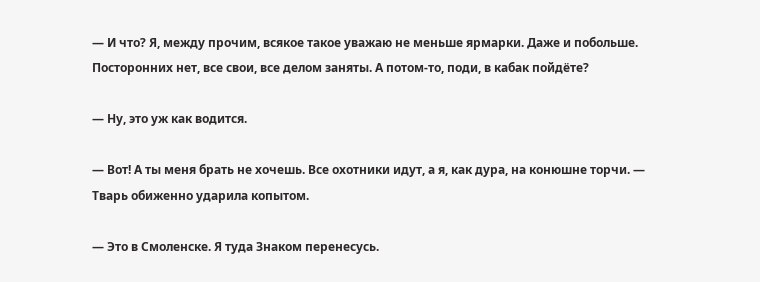— И что? Я, между прочим, всякое такое уважаю не меньше ярмарки. Даже и побольше. Посторонних нет, все свои, все делом заняты. А потом-то, поди, в кабак пойдёте?

— Ну, это уж как водится.

— Вот! А ты меня брать не хочешь. Все охотники идут, а я, как дура, на конюшне торчи. — Тварь обиженно ударила копытом.

— Это в Смоленске. Я туда Знаком перенесусь.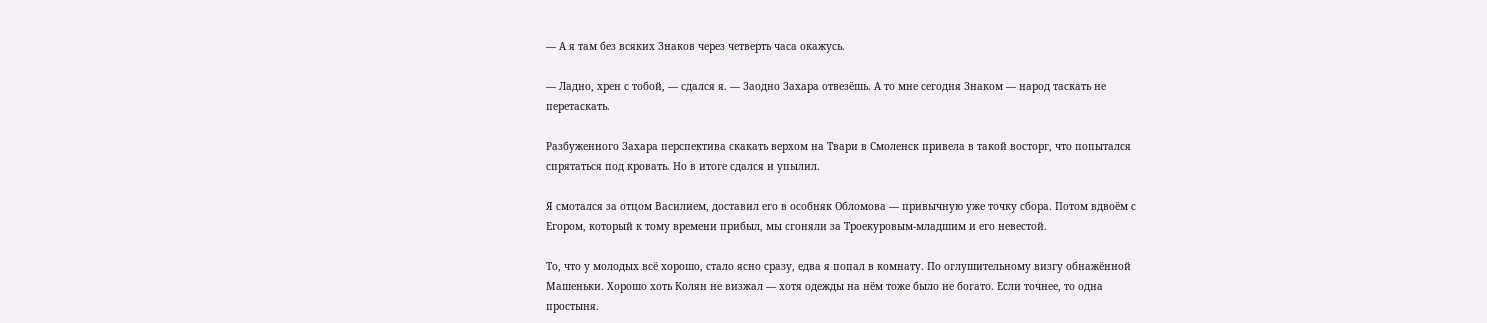— А я там без всяких Знаков через четверть часа окажусь.

— Ладно, хрен с тобой, — сдался я. — Заодно Захара отвезёшь. А то мне сегодня Знаком — народ таскать не перетаскать.

Разбуженного Захара перспектива скакать верхом на Твари в Смоленск привела в такой восторг, что попытался спрятаться под кровать. Но в итоге сдался и упылил.

Я смотался за отцом Василием, доставил его в особняк Обломова — привычную уже точку сбора. Потом вдвоём с Егором, который к тому времени прибыл, мы сгоняли за Троекуровым-младшим и его невестой.

То, что у молодых всё хорошо, стало ясно сразу, едва я попал в комнату. По оглушительному визгу обнажённой Машеньки. Хорошо хоть Колян не визжал — хотя одежды на нём тоже было не богато. Если точнее, то одна простыня.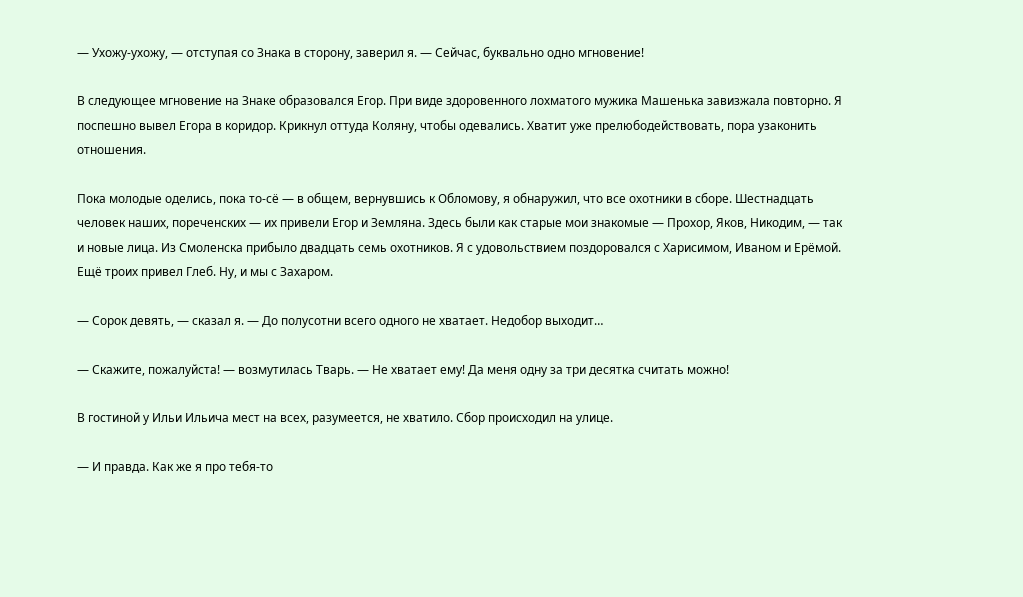— Ухожу-ухожу, — отступая со Знака в сторону, заверил я. — Сейчас, буквально одно мгновение!

В следующее мгновение на Знаке образовался Егор. При виде здоровенного лохматого мужика Машенька завизжала повторно. Я поспешно вывел Егора в коридор. Крикнул оттуда Коляну, чтобы одевались. Хватит уже прелюбодействовать, пора узаконить отношения.

Пока молодые оделись, пока то-сё — в общем, вернувшись к Обломову, я обнаружил, что все охотники в сборе. Шестнадцать человек наших, пореченских — их привели Егор и Земляна. Здесь были как старые мои знакомые — Прохор, Яков, Никодим, — так и новые лица. Из Смоленска прибыло двадцать семь охотников. Я с удовольствием поздоровался с Харисимом, Иваном и Ерёмой. Ещё троих привел Глеб. Ну, и мы с Захаром.

— Сорок девять, — сказал я. — До полусотни всего одного не хватает. Недобор выходит…

— Скажите, пожалуйста! — возмутилась Тварь. — Не хватает ему! Да меня одну за три десятка считать можно!

В гостиной у Ильи Ильича мест на всех, разумеется, не хватило. Сбор происходил на улице.

— И правда. Как же я про тебя-то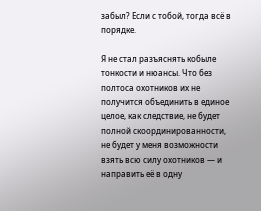забыл? Если с тобой, тогда всё в порядке.

Я не стал разъяснять кобыле тонкости и нюансы. Что без полтоса охотников их не получится объединить в единое целое, как следствие, не будет полной скоординированности, не будет у меня возможности взять всю силу охотников — и направить её в одну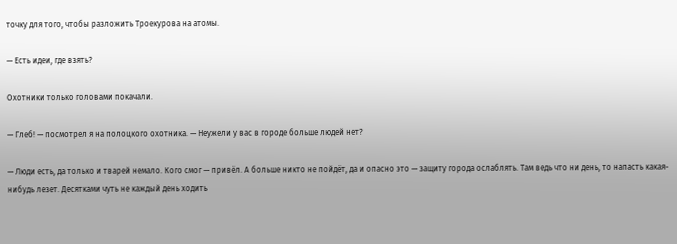точку для того, чтобы разложить Троекурова на атомы.

— Есть идеи, где взять?

Охотники только головами покачали.

— Глеб! — посмотрел я на полоцкого охотника. — Неужели у вас в городе больше людей нет?

— Люди есть, да только и тварей немало. Кого смог — привёл. А больше никто не пойдёт, да и опасно это — защиту города ослаблять. Там ведь что ни день, то напасть какая-нибудь лезет. Десятками чуть не каждый день ходить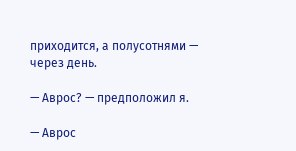приходится, а полусотнями — через день.

— Аврос? — предположил я.

— Аврос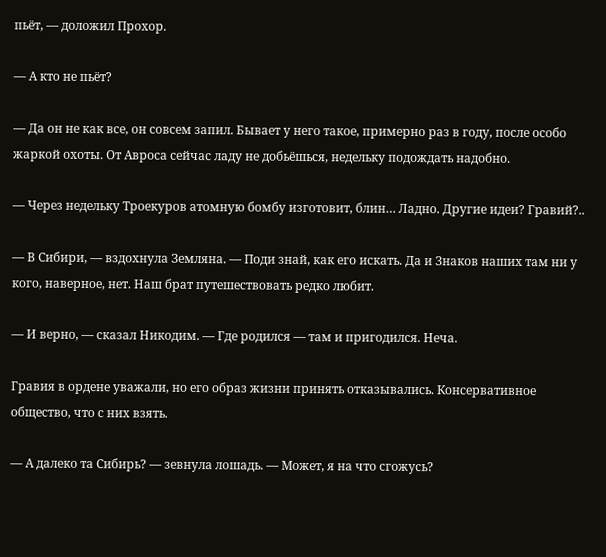пьёт, — доложил Прохор.

— А кто не пьёт?

— Да он не как все, он совсем запил. Бывает у него такое, примерно раз в году, после особо жаркой охоты. От Авроса сейчас ладу не добьёшься, недельку подождать надобно.

— Через недельку Троекуров атомную бомбу изготовит, блин… Ладно. Другие идеи? Гравий?..

— В Сибири, — вздохнула Земляна. — Поди знай, как его искать. Да и Знаков наших там ни у кого, наверное, нет. Наш брат путешествовать редко любит.

— И верно, — сказал Никодим. — Где родился — там и пригодился. Неча.

Гравия в ордене уважали, но его образ жизни принять отказывались. Консервативное общество, что с них взять.

— А далеко та Сибирь? — зевнула лошадь. — Может, я на что сгожусь?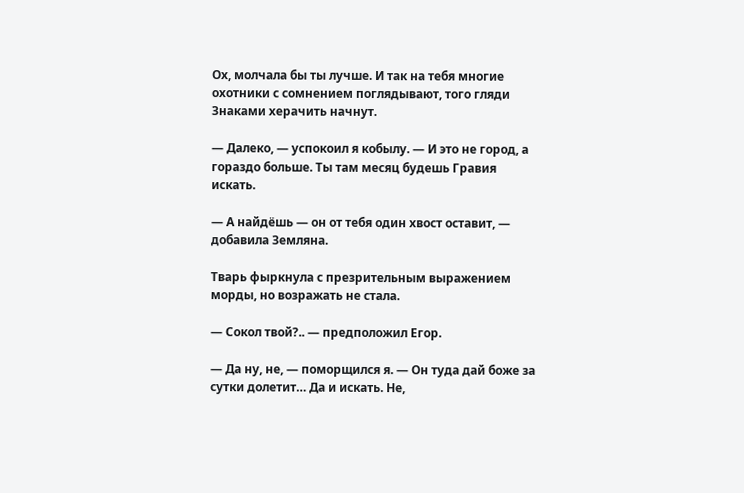Ох, молчала бы ты лучше. И так на тебя многие охотники с сомнением поглядывают, того гляди Знаками херачить начнут.

— Далеко, — успокоил я кобылу. — И это не город, а гораздо больше. Ты там месяц будешь Гравия искать.

— А найдёшь — он от тебя один хвост оставит, — добавила Земляна.

Тварь фыркнула с презрительным выражением морды, но возражать не стала.

— Сокол твой?.. — предположил Егор.

— Да ну, не, — поморщился я. — Он туда дай боже за сутки долетит… Да и искать. Не,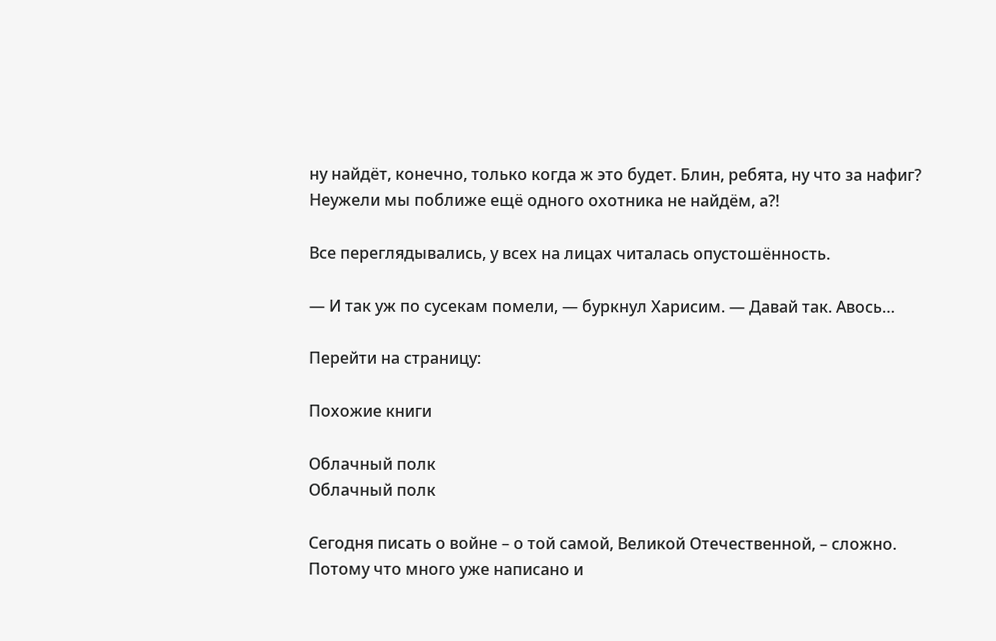ну найдёт, конечно, только когда ж это будет. Блин, ребята, ну что за нафиг? Неужели мы поближе ещё одного охотника не найдём, а?!

Все переглядывались, у всех на лицах читалась опустошённость.

— И так уж по сусекам помели, — буркнул Харисим. — Давай так. Авось…

Перейти на страницу:

Похожие книги

Облачный полк
Облачный полк

Сегодня писать о войне – о той самой, Великой Отечественной, – сложно. Потому что много уже написано и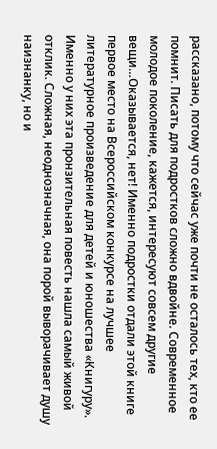рассказано, потому что сейчас уже почти не осталось тех, кто ее помнит. Писать для подростков сложно вдвойне. Современное молодое поколение, кажется, интересуют совсем другие вещи…Оказывается, нет! Именно подростки отдали этой книге первое место на Всероссийском конкурсе на лучшее литературное произведение для детей и юношества «Книгуру». Именно у них эта пронзительная повесть нашла самый живой отклик. Сложная, неоднозначная, она порой выворачивает душу наизнанку, но и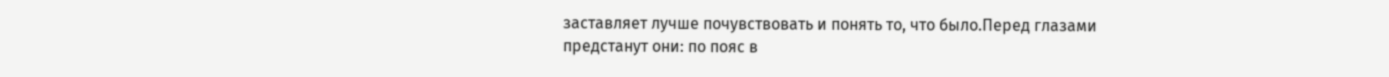заставляет лучше почувствовать и понять то, что было.Перед глазами предстанут они: по пояс в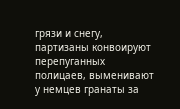грязи и снегу, партизаны конвоируют перепуганных полицаев, выменивают у немцев гранаты за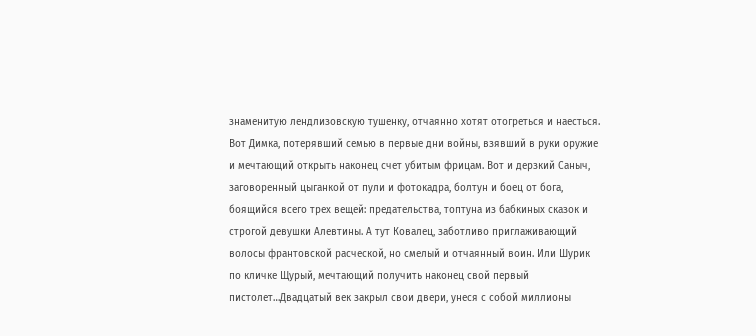знаменитую лендлизовскую тушенку, отчаянно хотят отогреться и наесться. Вот Димка, потерявший семью в первые дни войны, взявший в руки оружие и мечтающий открыть наконец счет убитым фрицам. Вот и дерзкий Саныч, заговоренный цыганкой от пули и фотокадра, болтун и боец от бога, боящийся всего трех вещей: предательства, топтуна из бабкиных сказок и строгой девушки Алевтины. А тут Ковалец, заботливо приглаживающий волосы франтовской расческой, но смелый и отчаянный воин. Или Шурик по кличке Щурый, мечтающий получить наконец свой первый пистолет…Двадцатый век закрыл свои двери, унеся с собой миллионы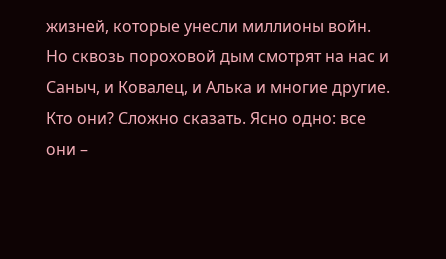жизней, которые унесли миллионы войн. Но сквозь пороховой дым смотрят на нас и Саныч, и Ковалец, и Алька и многие другие. Кто они? Сложно сказать. Ясно одно: все они –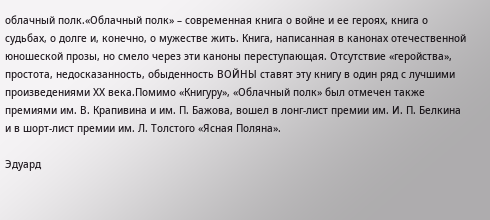облачный полк.«Облачный полк» – современная книга о войне и ее героях, книга о судьбах, о долге и, конечно, о мужестве жить. Книга, написанная в канонах отечественной юношеской прозы, но смело через эти каноны переступающая. Отсутствие «геройства», простота, недосказанность, обыденность ВОЙНЫ ставят эту книгу в один ряд с лучшими произведениями ХХ века.Помимо «Книгуру», «Облачный полк» был отмечен также премиями им. В. Крапивина и им. П. Бажова, вошел в лонг-лист премии им. И. П. Белкина и в шорт-лист премии им. Л. Толстого «Ясная Поляна».

Эдуард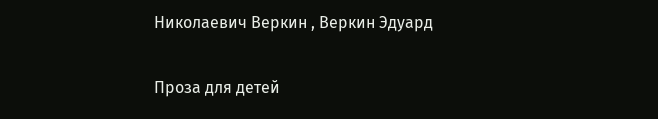Николаевич Веркин , Веркин Эдуард

Проза для детей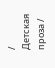/ Детская проза /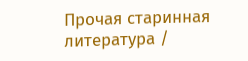Прочая старинная литература /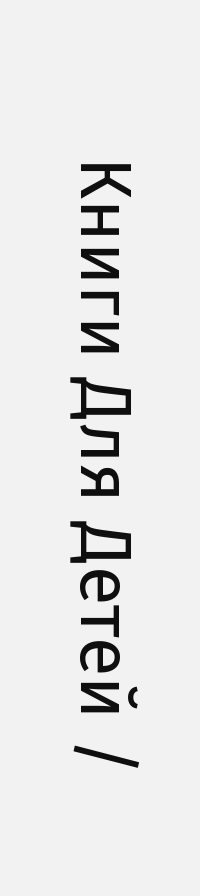Книги Для Детей /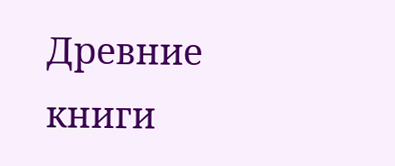Древние книги